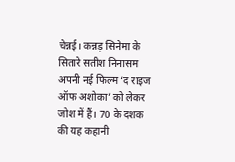चेन्नई। कन्नड़ सिनेमा के सितारे सतीश निनासम अपनी नई फिल्म ‘द राइज ऑफ अशोका’ को लेकर जोश में हैं। 70 के दशक की यह कहानी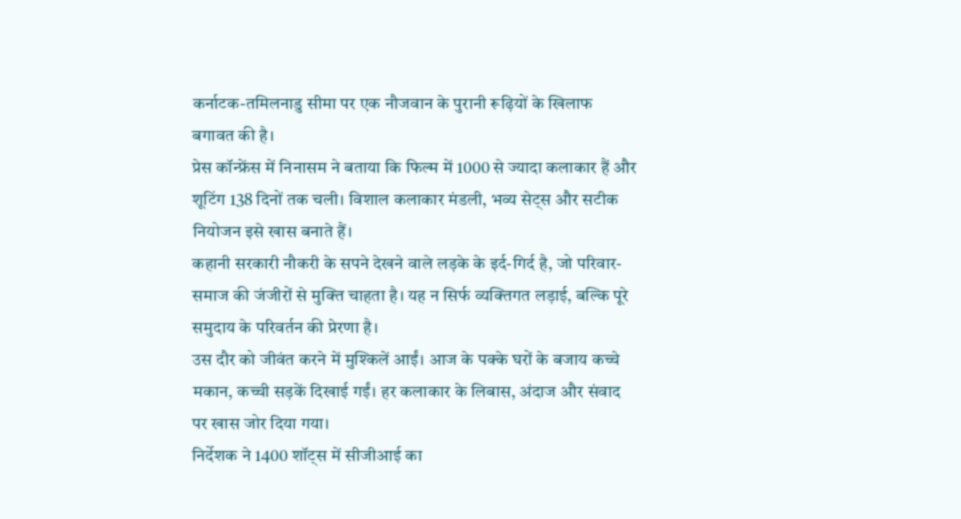कर्नाटक-तमिलनाडु सीमा पर एक नौजवान के पुरानी रूढ़ियों के खिलाफ बगावत की है।
प्रेस कॉन्फ्रेंस में निनासम ने बताया कि फिल्म में 1000 से ज्यादा कलाकार हैं और शूटिंग 138 दिनों तक चली। विशाल कलाकार मंडली, भव्य सेट्स और सटीक नियोजन इसे खास बनाते हैं।
कहानी सरकारी नौकरी के सपने देखने वाले लड़के के इर्द-गिर्द है, जो परिवार-समाज की जंजीरों से मुक्ति चाहता है। यह न सिर्फ व्यक्तिगत लड़ाई, बल्कि पूरे समुदाय के परिवर्तन की प्रेरणा है।
उस दौर को जीवंत करने में मुश्किलें आईं। आज के पक्के घरों के बजाय कच्चे मकान, कच्ची सड़कें दिखाई गईं। हर कलाकार के लिबास, अंदाज और संवाद पर खास जोर दिया गया।
निर्देशक ने 1400 शॉट्स में सीजीआई का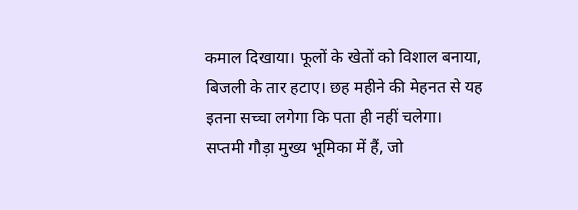कमाल दिखाया। फूलों के खेतों को विशाल बनाया, बिजली के तार हटाए। छह महीने की मेहनत से यह इतना सच्चा लगेगा कि पता ही नहीं चलेगा।
सप्तमी गौड़ा मुख्य भूमिका में हैं, जो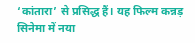‘कांतारा’ से प्रसिद्ध हैं। यह फिल्म कन्नड़ सिनेमा में नया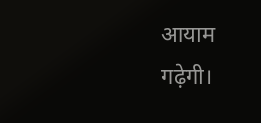आयाम गढ़ेगी।